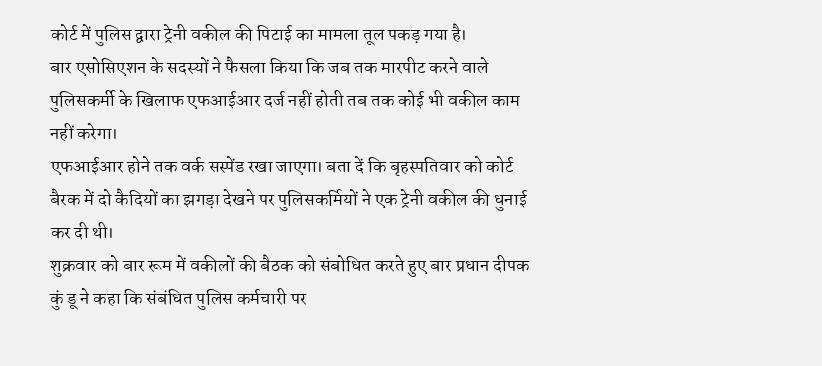कोर्ट में पुलिस द्वारा ट्रेनी वकील की पिटाई का मामला तूल पकड़ गया है।
बार एसोसिएशन के सदस्यों ने फैसला किया कि जब तक मारपीट करने वाले पुलिसकर्मी के खिलाफ एफआईआर दर्ज नहीं होती तब तक कोई भी वकील काम नहीं करेगा।
एफआईआर होने तक वर्क सस्पेंड रखा जाएगा। बता दें कि बृहस्पतिवार को कोर्ट बैरक में दो कैदियों का झगड़ा देखने पर पुलिसकर्मियों ने एक ट्रेनी वकील की धुनाई कर दी थी।
शुक्रवार को बार रूम में वकीलों की बैठक को संबोधित करते हुए बार प्रधान दीपक कुं डू ने कहा कि संबंधित पुलिस कर्मचारी पर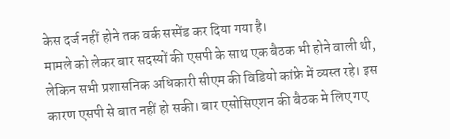केस दर्ज नहीं होने तक वर्क सस्पेंड कर दिया गया है।
मामले को लेकर बार सदस्यों की एसपी के साथ एक बैठक भी होने वाली थी, लेकिन सभी प्रशासनिक अधिकारी सीएम की विडियो कांफ्रे में व्यस्त रहे। इस कारण एसपी से बात नहीं हो सकी। बार एसोसिएशन की बैठक मे लिए गए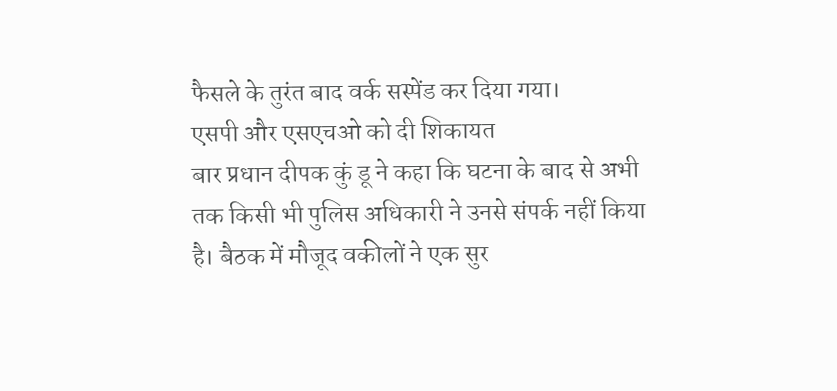फैसले के तुरंत बाद वर्क सस्पेंड कर दिया गया।
एसपी और एसएचओ को दी शिकायत
बार प्रधान दीपक कुं डू ने कहा कि घटना के बाद से अभी तक किसी भी पुलिस अधिकारी ने उनसे संपर्क नहीं किया है। बैठक में मौजूद वकीलों ने एक सुर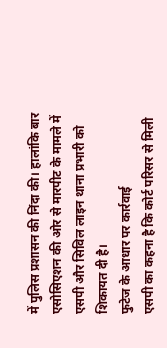में पुलिस प्रशासन की निंदा की। हालांकि बार एसोसिएशन की ओर से मारपीट के मामले में एसपी और सिविल लाइन थाना प्रभारी को शिकायत दी है।
फुटेज के आधार पर कार्रवाई
एसपी का कहना है कि कोर्ट परिसर से मिली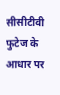सीसीटीवी फुटेज के आधार पर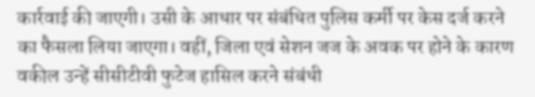कार्रवाई की जाएगी। उसी के आधार पर संबंधित पुलिस कर्मी पर केस दर्ज करने का फैसला लिया जाएगा। वहीं, जिला एवं सेशन जज के अवक पर होने के कारण वकील उन्हें सीसीटीवी फुटेज हासिल करने संबंधी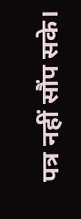पत्र नहीं सौंप सके।